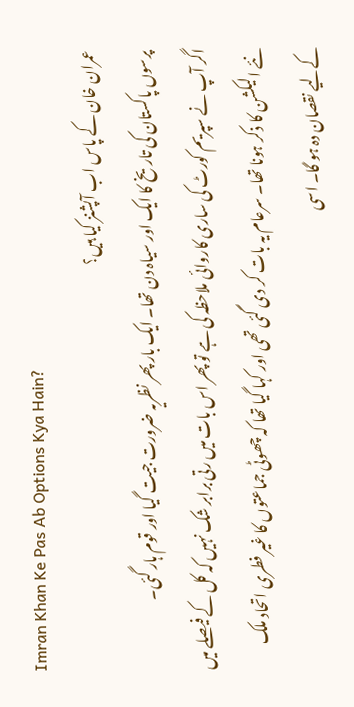Imran Khan Ke Pas Ab Options Kya Hain?
عمران خان کے پاس اب آپشنز کیا ہیں؟
پرسوں پاکستان کی تاریخ کا ایک اور سیاہ دن تھا۔ ایک بار پھر نظریہ ضرورت جیت گیا اور قوم ہار گئی۔
اگر آپ نے سپریم کورٹ کی ساری کاروائی ملاحظہ کی ہے تو پھر اس بات میں رتی برابر شک نہیں کہ کل کے فیصلے میں نئے الیکشن کا ذکر ہونا تھا۔ سرعام یہ بات کر دی گئی تھی اور کہا گیا تھا کہ چھوٹی جماعتوں کا غیر فطری اتحاد ملک کےلیے نقصان دہ ہو گا۔ اسی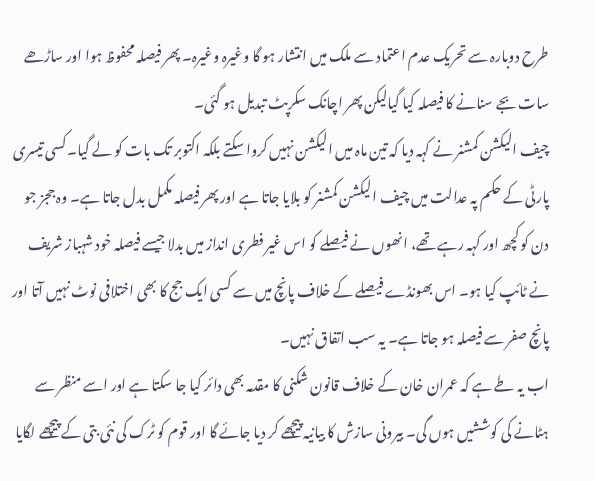طرح دوبارہ سے تحریک عدم اعتماد سے ملک میں انتشار ہو گا وغیرہ وغیرہ۔ پھر فیصلہ محفوظ ہوا اور ساڑھے سات بجے سنانے کا فیصلہ کیا گیالیکن پھر اچانک سکرپٹ تبدیل ہو گئی۔
چیف الیکشن کمشنر نے کہہ دیا کہ تین ماہ میں الیکشن نہیں کروا سکتے بلکہ اکتوبر تک بات کو لے گیا۔ کسی تیسری پارٹی کے حکم پہ عدالت میں چیف الیکشن کمشنر کو بلایا جاتا ہے اور پھر فیصلہ مکمل بدل جاتا ہے۔ وہ ججز جو دن کو کچھ اور کہہ رہے تھے، انھوں نے فیصلے کو اس غیر فطری انداز میں بدلا جیسے فیصلہ خود شہباز شریف نے ٹائپ کیا ہو۔ اس بھونڈے فیصلے کے خلاف پانچ میں سے کسی ایک جج کا بھی اختلافی نوٹ نہیں آتا اور پانچ صفر سے فیصلہ ہو جاتا ہے۔ یہ سب اتفاق نہیں۔
اب یہ طے ہے کہ عمران خان کے خلاف قانون شکنی کا مقدمہ بھی دائر کیا جا سکتا ہے اور اسے منظر سے ہٹانے کی کوششیں ہوں گی۔ بیرونی سازش کا بیانیہ پیچھے کر دیا جائے گا اور قوم کو ٹرک کی نئی بتی کے پیچھے لگایا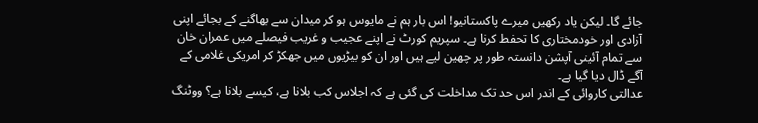جائے گا۔ لیکن یاد رکھیں میرے پاکستانیو! اس بار ہم نے مایوس ہو کر میدان سے بھاگنے کے بجائے اپنی آزادی اور خودمختاری کا تحفط کرنا ہے۔ سپریم کورٹ نے اپنے عجیب و غریب فیصلے میں عمران خان سے تمام آئینی آپشن دانستہ طور پر چھین لیے ہیں اور ان کو بیڑیوں میں جھکڑ کر امریکی غلامی کے آگے ڈال دیا گیا ہے۔
عدالتی کاروائی کے اندر اس حد تک مداخلت کی گئی ہے کہ اجلاس کب بلانا ہے، کیسے بلانا ہے؟ ووٹنگ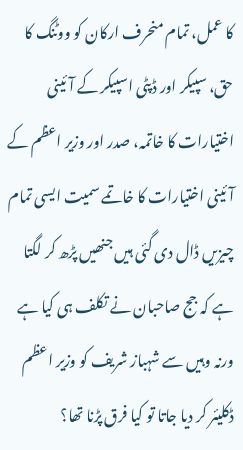کا عمل، تمام منحرف ارکان کو ووٹنگ کا حق، سپیکر اور ڈپٹی اسپیکر کے آئینی اختیارات کا خاتمہ، صدر اور وزیر اعظم کے آئینی اختیارات کا خاتمے سمیت ایسی تمام چیزیں ڈال دی گئی ہیں جنھیں پڑھ کر لگتا ہے کہ جج صاحبان نے تکلف ہی کیا ہے ورنہ وہیں سے شہباز شریف کو وزیر اعظم ڈکلیئر کر دیا جاتا تو کیا فرق پڑنا تھا؟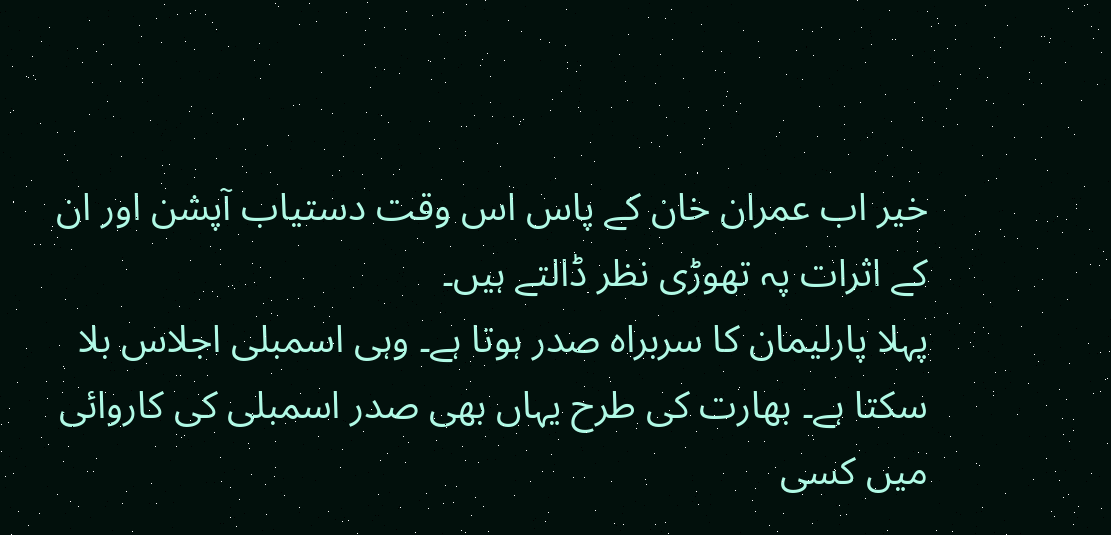خیر اب عمران خان کے پاس اس وقت دستیاب آپشن اور ان کے اثرات پہ تھوڑی نظر ڈالتے ہیں۔
پہلا پارلیمان کا سربراہ صدر ہوتا ہے۔ وہی اسمبلی اجلاس بلا سکتا ہے۔ بھارت کی طرح یہاں بھی صدر اسمبلی کی کاروائی میں کسی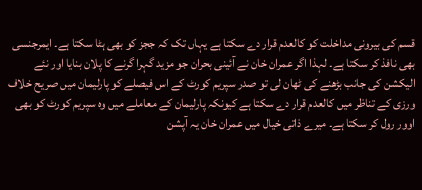قسم کی بیرونی مداخلت کو کالعدم قرار دے سکتا ہے یہاں تک کہ ججز کو بھی ہٹا سکتا ہے۔ ایمرجنسی بھی نافذ کر سکتا ہے۔ لہذا اگر عمران خان نے آئینی بحران جو مزید گہرا گرنے کا پلان بنایا اور نئے الیکشن کی جانب بڑھنے کی ٹھان لی تو صدر سپریم کورٹ کے اس فیصلے کو پارلیمان میں صریح خلاف ورزی کے تناظر میں کالعدم قرار دے سکتا ہے کیونکہ پارلیمان کے معاملے میں وہ سپریم کورٹ کو بھی اوور رول کر سکتا ہے۔ میرے ذاتی خیال میں عمران خان یہ آپشن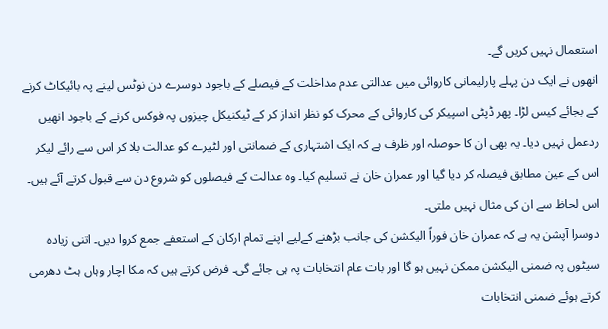استعمال نہیں کریں گے۔
انھوں نے ایک دن پہلے پارلیمانی کاروائی میں عدالتی عدم مداخلت کے فیصلے کے باجود دوسرے دن نوٹس لینے پہ بائیکاٹ کرنے کے بجائے کیس لڑا۔ پھر ڈپٹی اسپیکر کی کاروائی کے محرک کو نظر انداز کر کے ٹیکنیکل چیزوں پہ فوکس کرنے کے باجود انھیں ردعمل نہیں دیا۔ یہ بھی ان کا حوصلہ اور ظرف ہے کہ ایک اشتہاری کے ضمانتی اور لٹیرے کو عدالت بلا کر اس سے رائے لیکر اس کے عین مطابق فیصلہ کر دیا گیا اور عمران خان نے تسلیم کیا۔ وہ عدالت کے فیصلوں کو شروع دن سے قبول کرتے آئے ہیں۔ اس لحاظ سے ان کی مثال نہیں ملتی۔
دوسرا آپشن یہ ہے کہ عمران خان فوراً الیکشن کی جانب بڑھنے کےلیے اپنے تمام ارکان کے استعفے جمع کروا دیں۔ اتنی زیادہ سیٹوں پہ ضمنی الیکشن ممکن نہیں ہو گا اور بات عام انتخابات پہ ہی جائے گی۔ فرض کرتے ہیں کہ مکا اچار وہاں ہٹ دھرمی کرتے ہوئے ضمنی انتخابات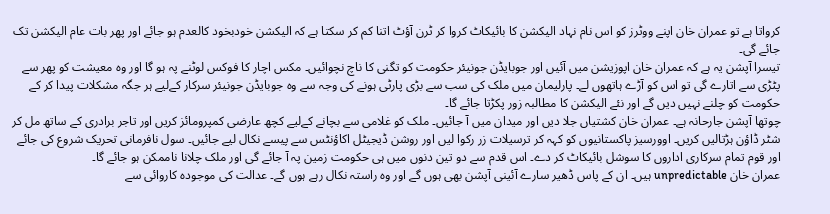کرواتا ہے تو عمران خان اپنے ووٹرز کو اس نام نہاد الیکشن کا بائیکاٹ کروا کر ٹرن آؤٹ اتنا کم کر سکتا ہے کہ الیکشن خودبخود کالعدم ہو جائے اور پھر بات عام الیکشن تک جائے گی۔
تیسرا آپشن یہ ہے کہ عمران خان اپوزیشن میں آئیں اور جوبایڈن جونیئر حکومت کو تگنی کا ناچ نچوائیں۔ مکس اچار کا فوکس لوٹنے پہ ہو گا اور وہ معیشت کو پھر سے پٹڑی سے اتارے گی تو اس کو آڑے ہاتھوں لے۔ پارلیمان میں ملک کی سب سے بڑی پارٹی ہونے کی وجہ سے وہ جوبایڈن جونیئر سرکار کےلیے ہر جگہ مشکلات پیدا کر کے حکومت کو چلنے نہیں دیں گے اور نئے الیکشن کا مطالبہ زور پکڑتا جائے گا۔
چوتھا آپشن جارحانہ ہے۔ عمران خان کشتیاں جلا دیں اور میدان میں آ جائیں۔ ملک کو غلامی سے بچانے کےلیے کچھ عارضی کمپرومائز کریں اور تاجر برادری کے ساتھ مل کر شٹر ڈاؤن ہڑتالیں کریں۔ اوورسیز پاکستانیوں کو کہہ کر ترسیلات زر رکوا لیں اور روشن ڈیجیٹل اکاؤنٹس سے پیسے نکال لیے جائیں۔ سول نافرمانی تحریک شروع کی جائے اور قوم تمام سرکاری اداروں کا سوشل بائیکاٹ کر دے۔ اس قدم سے دو تین دنوں میں ہی حکومت زمین پہ آ جائے گی اور ملک چلانا ناممکن ہو جائے گا۔
عمران خان unpredictable ہیں۔ ان کے پاس ڈھیر سارے آئینی آپشن بھی ہوں گے اور وہ راستہ نکال رہے ہوں گے۔ عدالت کی موجودہ کاروائی سے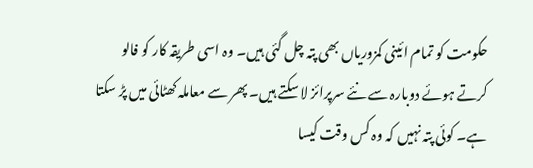حکومت کو تمام ائینی کمزوریاں بھی پتہ چل گئی ہیں۔ وہ اسی طریقہ کار کو فالو کرتے ہوئے دوبارہ سے نئے سرپرائز لا سکتے ہیں۔ پھر سے معاملہ کھٹائی میں پڑ سکتا ہے۔ کوئی پتہ نہیں کہ وہ کس وقت کیسا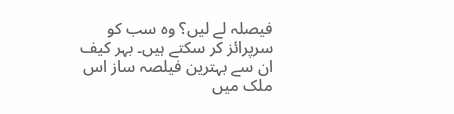فیصلہ لے لیں؟ وہ سب کو سرپرائز کر سکتے ہیں۔ بہر کیف ان سے بہترین فیلصہ ساز اس ملک میں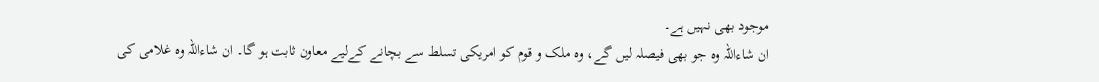موجود بھی نہیں ہے۔
ان شاءاللہ وہ جو بھی فیصلہ لیں گے، وہ ملک و قوم کو امریکی تسلط سے بچانے کےلیے معاون ثابت ہو گا۔ ان شاءاللہ وہ غلامی کی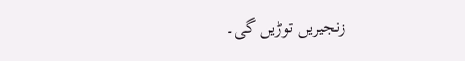زنجیریں توڑیں گی۔